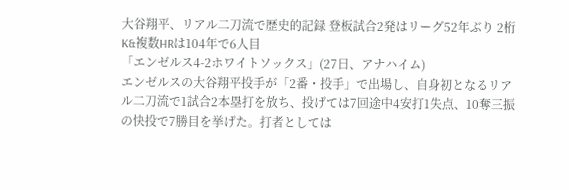大谷翔平、リアル二刀流で歴史的記録 登板試合2発はリーグ52年ぶり 2桁K&複数HRは104年で6人目
「エンゼルス4-2ホワイトソックス」(27日、アナハイム)
エンゼルスの大谷翔平投手が「2番・投手」で出場し、自身初となるリアル二刀流で1試合2本塁打を放ち、投げては7回途中4安打1失点、10奪三振の快投で7勝目を挙げた。打者としては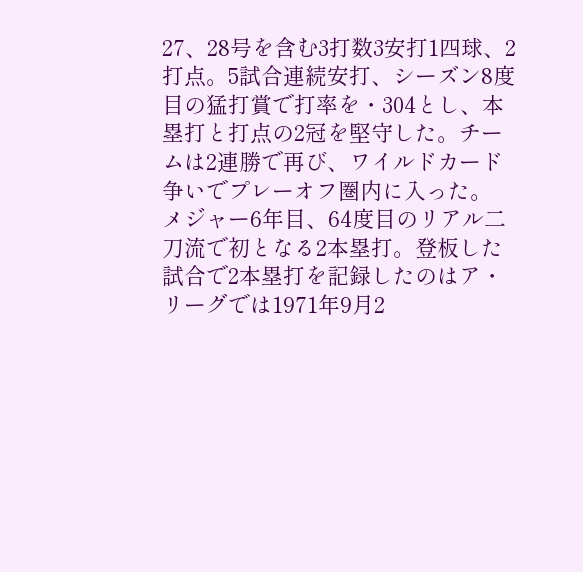27、28号を含む3打数3安打1四球、2打点。5試合連続安打、シーズン8度目の猛打賞で打率を・304とし、本塁打と打点の2冠を堅守した。チームは2連勝で再び、ワイルドカード争いでプレーオフ圏内に入った。
メジャー6年目、64度目のリアル二刀流で初となる2本塁打。登板した試合で2本塁打を記録したのはア・リーグでは1971年9月2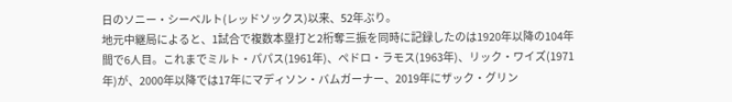日のソニー・シーベルト(レッドソックス)以来、52年ぶり。
地元中継局によると、1試合で複数本塁打と2桁奪三振を同時に記録したのは1920年以降の104年間で6人目。これまでミルト・パパス(1961年)、ペドロ・ラモス(1963年)、リック・ワイズ(1971年)が、2000年以降では17年にマディソン・バムガーナー、2019年にザック・グリン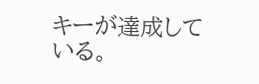キーが達成している。